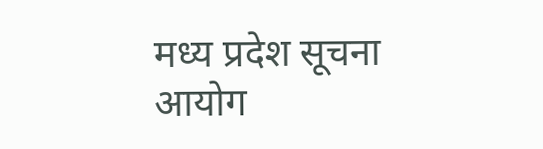मध्य प्रदेश सूचना आयोग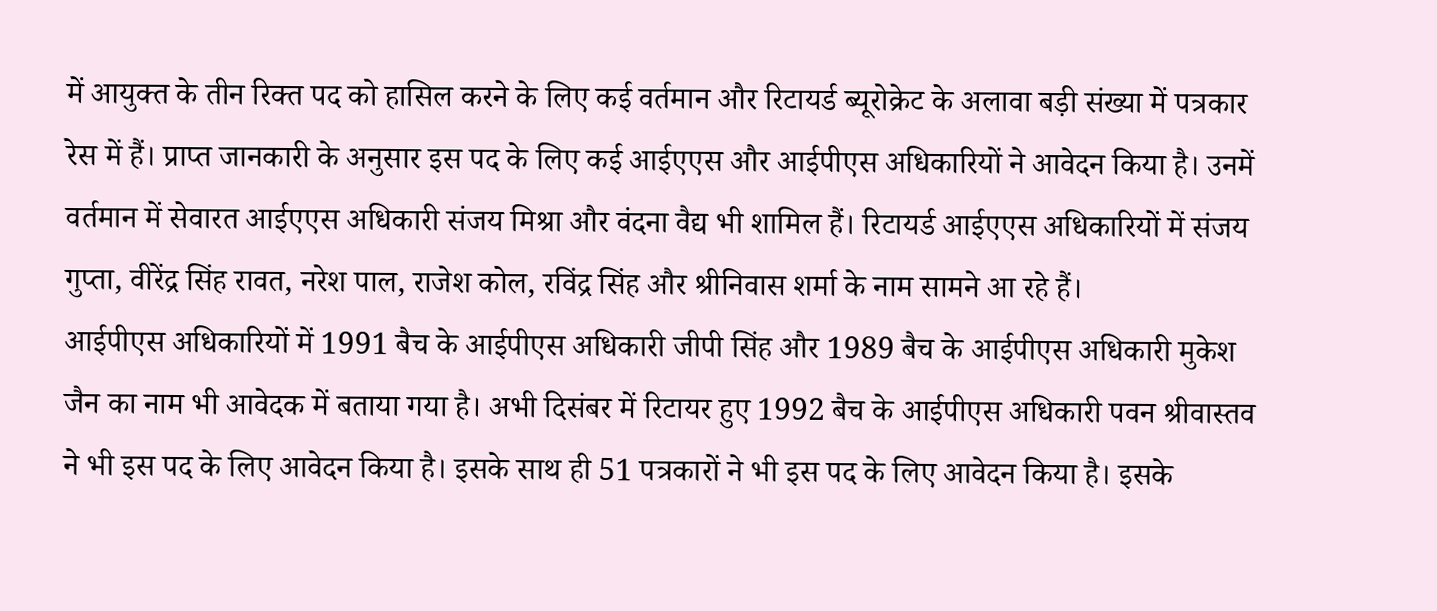में आयुक्त के तीन रिक्त पद को हासिल करने के लिए कई वर्तमान और रिटायर्ड ब्यूरोक्रेट के अलावा बड़ी संख्या में पत्रकार रेस में हैं। प्राप्त जानकारी के अनुसार इस पद के लिए कई आईएएस और आईपीएस अधिकारियों ने आवेदन किया है। उनमें वर्तमान में सेवारत आईएएस अधिकारी संजय मिश्रा और वंदना वैद्य भी शामिल हैं। रिटायर्ड आईएएस अधिकारियों में संजय गुप्ता, वीरेंद्र सिंह रावत, नरेश पाल, राजेश कोल, रविंद्र सिंह और श्रीनिवास शर्मा के नाम सामने आ रहे हैं।
आईपीएस अधिकारियों में 1991 बैच के आईपीएस अधिकारी जीपी सिंह और 1989 बैच के आईपीएस अधिकारी मुकेश जैन का नाम भी आवेदक में बताया गया है। अभी दिसंबर में रिटायर हुए 1992 बैच के आईपीएस अधिकारी पवन श्रीवास्तव ने भी इस पद के लिए आवेदन किया है। इसके साथ ही 51 पत्रकारों ने भी इस पद के लिए आवेदन किया है। इसके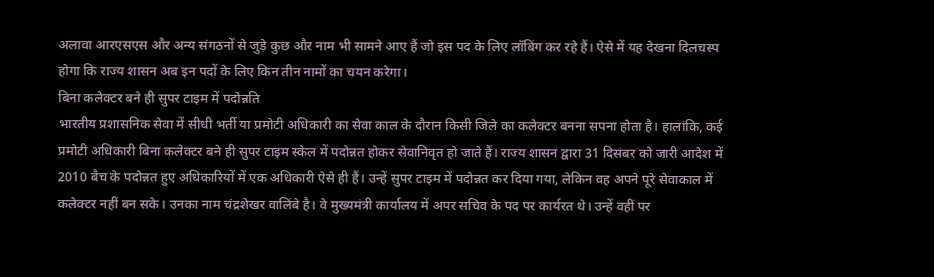अलावा आरएसएस और अन्य संगठनों से जुड़े कुछ और नाम भी सामने आए हैं जो इस पद के लिए लॉबिंग कर रहे हैं। ऐसे में यह देखना दिलचस्प होगा कि राज्य शासन अब इन पदों के लिए किन तीन नामों का चयन करेगा।
बिना कलेक्टर बने ही सुपर टाइम में पदोन्नति
भारतीय प्रशासनिक सेवा में सीधी भर्ती या प्रमोटी अधिकारी का सेवा काल के दौरान किसी जिले का कलेक्टर बनना सपना होता है। हालांकि, कई प्रमोटी अधिकारी बिना कलेक्टर बने ही सुपर टाइम स्केल में पदोन्नत होकर सेवानिवृत हो जाते हैं। राज्य शासन द्वारा 31 दिसंबर को जारी आदेश में 2010 बैच के पदोन्नत हुए अधिकारियों में एक अधिकारी ऐसे ही हैं। उन्हें सुपर टाइम में पदोन्नत कर दिया गया, लेकिन वह अपने पूरे सेवाकाल में कलेक्टर नहीं बन सके। उनका नाम चंद्रशेखर वालिंबे है। वे मुख्यमंत्री कार्यालय में अपर सचिव के पद पर कार्यरत थे। उन्हें वहीं पर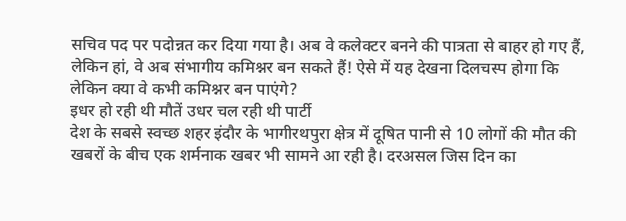सचिव पद पर पदोन्नत कर दिया गया है। अब वे कलेक्टर बनने की पात्रता से बाहर हो गए हैं, लेकिन हां, वे अब संभागीय कमिश्नर बन सकते हैं! ऐसे में यह देखना दिलचस्प होगा कि लेकिन क्या वे कभी कमिश्नर बन पाएंगे?
इधर हो रही थी मौतें उधर चल रही थी पार्टी
देश के सबसे स्वच्छ शहर इंदौर के भागीरथपुरा क्षेत्र में दूषित पानी से 10 लोगों की मौत की खबरों के बीच एक शर्मनाक खबर भी सामने आ रही है। दरअसल जिस दिन का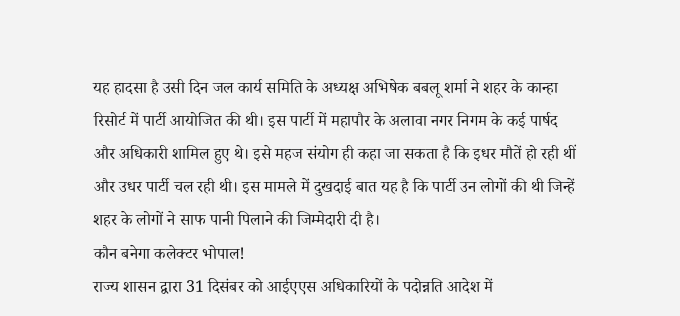यह हादसा है उसी दिन जल कार्य समिति के अध्यक्ष अभिषेक बबलू शर्मा ने शहर के कान्हा रिसोर्ट में पार्टी आयोजित की थी। इस पार्टी में महापौर के अलावा नगर निगम के कई पार्षद और अधिकारी शामिल हुए थे। इसे महज संयोग ही कहा जा सकता है कि इधर मौतें हो रही थीं और उधर पार्टी चल रही थी। इस मामले में दुखदाई बात यह है कि पार्टी उन लोगों की थी जिन्हें शहर के लोगों ने साफ पानी पिलाने की जिम्मेदारी दी है।
कौन बनेगा कलेक्टर भोपाल!
राज्य शासन द्वारा 31 दिसंबर को आईएएस अधिकारियों के पदोन्नति आदेश में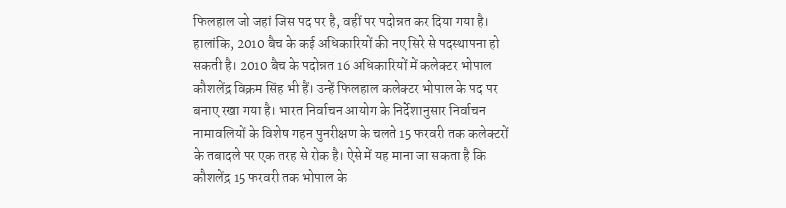फिलहाल जो जहां जिस पद पर है, वहीं पर पदोन्नत कर दिया गया है। हालांकि, 2010 बैच के कई अधिकारियों की नए सिरे से पदस्थापना हो सकती है। 2010 बैच के पदोन्नत 16 अधिकारियों में कलेक्टर भोपाल कौशलेंद्र विक्रम सिंह भी हैं। उन्हें फिलहाल कलेक्टर भोपाल के पद पर बनाए रखा गया है। भारत निर्वाचन आयोग के निर्देशानुसार निर्वाचन नामावलियों के विशेष गहन पुनरीक्षण के चलते 15 फरवरी तक कलेक्टरों के तबादले पर एक तरह से रोक है। ऐसे में यह माना जा सकता है कि कौशलेंद्र 15 फरवरी तक भोपाल के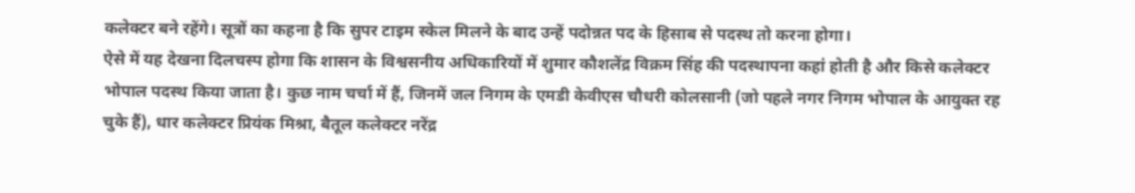कलेक्टर बने रहेंगे। सूत्रों का कहना है कि सुपर टाइम स्केल मिलने के बाद उन्हें पदोन्नत पद के हिसाब से पदस्थ तो करना होगा।
ऐसे में यह देखना दिलचस्प होगा कि शासन के विश्वसनीय अधिकारियों में शुमार कौशलेंद्र विक्रम सिंह की पदस्थापना कहां होती है और किसे कलेक्टर भोपाल पदस्थ किया जाता है। कुछ नाम चर्चा में हैं, जिनमें जल निगम के एमडी केवीएस चौधरी कोलसानी (जो पहले नगर निगम भोपाल के आयुक्त रह चुके हैं), धार कलेक्टर प्रियंक मिश्रा, बैतूल कलेक्टर नरेंद्र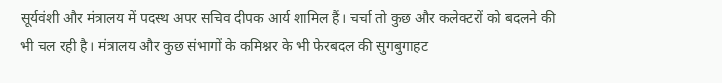सूर्यवंशी और मंत्रालय में पदस्थ अपर सचिव दीपक आर्य शामिल हैं। चर्चा तो कुछ और कलेक्टरों को बदलने की भी चल रही है। मंत्रालय और कुछ संभागों के कमिश्नर के भी फेरबदल की सुगबुगाहट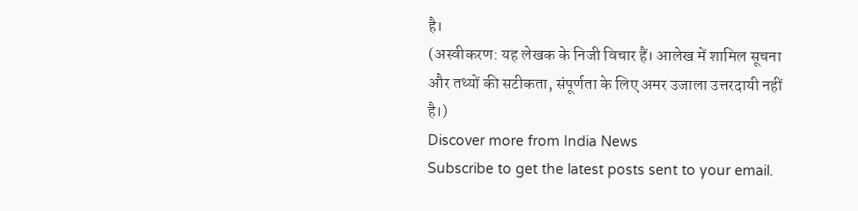है।
(अस्वीकरण: यह लेखक के निजी विचार हैं। आलेख में शामिल सूचना और तथ्यों की सटीकता, संपूर्णता के लिए अमर उजाला उत्तरदायी नहीं है।)
Discover more from India News
Subscribe to get the latest posts sent to your email.